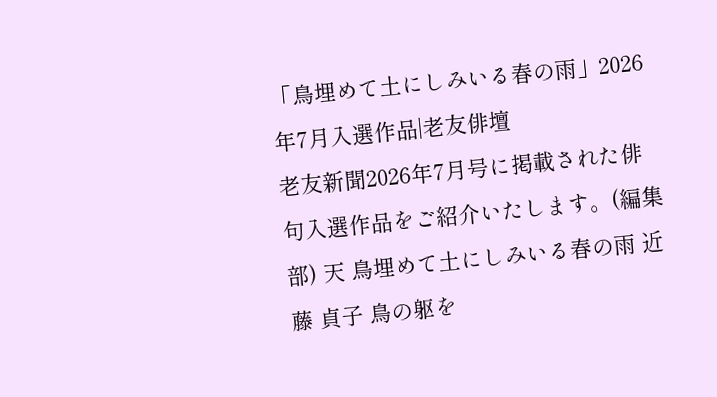「鳥埋めて土にしみいる春の雨」2026年7月入選作品|老友俳壇
老友新聞2026年7月号に掲載された俳句入選作品をご紹介いたします。(編集部) 天 鳥埋めて土にしみいる春の雨 近藤 貞子 鳥の躯を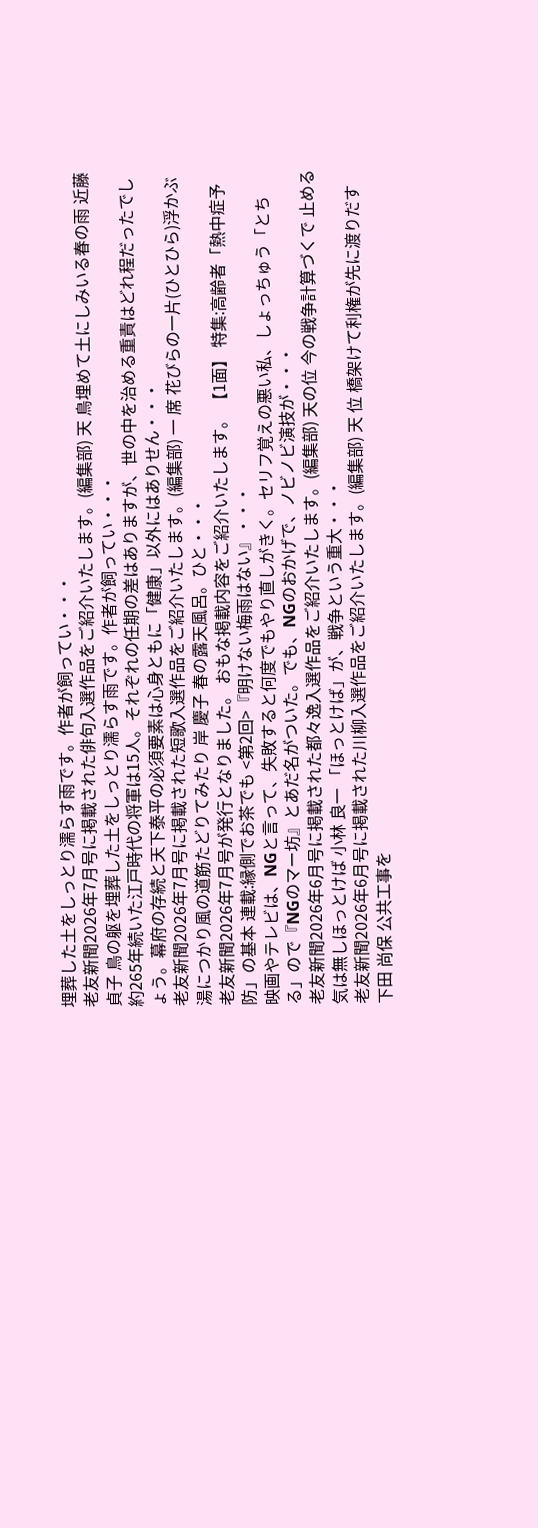埋葬した土をしっとり濡らす雨です。作者が飼ってい・・・
老友新聞2026年7月号に掲載された俳句入選作品をご紹介いたします。(編集部) 天 鳥埋めて土にしみいる春の雨 近藤 貞子 鳥の躯を埋葬した土をしっとり濡らす雨です。作者が飼ってい・・・
約265年続いた江戸時代の将軍は15人。それぞれの任期の差はありますが、世の中を治める重責はどれ程だったでしょう。幕府の存続と天下泰平の必須要素は心身ともに「健康」以外にはありせん・・・
老友新聞2026年7月号に掲載された短歌入選作品をご紹介いたします。(編集部) 一 席 花びらの一片(ひとひら)浮かぶ湯につかり風の道筋たどりてみたり 岸 慶子 春の露天風呂。ひと・・・
老友新聞2026年7月号が発行となりました。 おもな掲載内容をご紹介いたします。 【1面】 特集:高齢者「熱中症予防」の基本 連載:縁側でお茶でも <第2回>『明けない梅雨はない』・・・
映画やテレビは、NGと言って、失敗すると何度でもやり直しがきく。セリフ覚えの悪い私、しょっちゅう「とちる」ので『NGのマー坊』とあだ名がついた。でも、NGのおかげで、ノビノビ演技が・・・
老友新聞2026年6月号に掲載された都々逸入選作品をご紹介いたします。(編集部) 天の位 今の戦争計算づくで 止める気は無しほっとけば 小林 良一 「ほっとけば」が、戦争という重大・・・
老友新聞2026年6月号に掲載された川柳入選作品をご紹介いたします。(編集部) 天 位 橋架けて利権が先に渡りだす 下田 尚保 公共工事を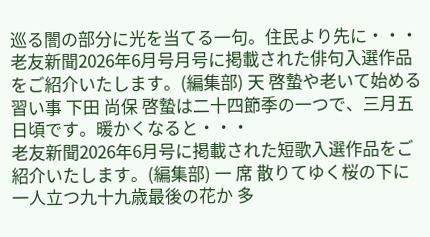巡る闇の部分に光を当てる一句。住民より先に・・・
老友新聞2026年6月号月号に掲載された俳句入選作品をご紹介いたします。(編集部) 天 啓蟄や老いて始める習い事 下田 尚保 啓蟄は二十四節季の一つで、三月五日頃です。暖かくなると・・・
老友新聞2026年6月号に掲載された短歌入選作品をご紹介いたします。(編集部) 一 席 散りてゆく桜の下に一人立つ九十九歳最後の花か 多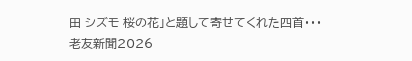田 シズモ 桜の花」と題して寄せてくれた四首・・・
老友新聞2026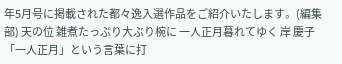年5月号に掲載された都々逸入選作品をご紹介いたします。(編集部) 天の位 雑煮たっぷり大ぶり椀に 一人正月暮れてゆく 岸 慶子 「一人正月」という言葉に打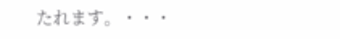たれます。・・・